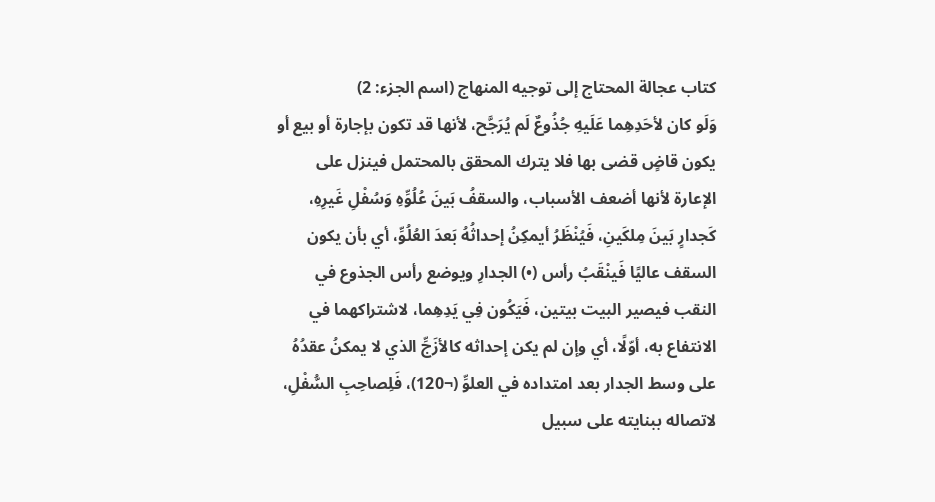كتاب عجالة المحتاج إلى توجيه المنهاج (اسم الجزء: 2)
وَلَو كان لأحَدِهِما عَلَيهِ جُذُوعٌ لَم يُرَجَّح، لأنها قد تكون بإجارة أو بيع أو يكون قاضٍ قضى بها فلا يترك المحقق بالمحتمل فينزل على الإعارة لأنها أضعف الأسباب، والسقفُ بَينَ عُلُوِّهِ وَسُفْلِ غَيرِهِ، كَجدارٍ بَينَ مِلكَينِ، فَيُنْظَرُ أيمكِنُ إحداثُهُ بَعدَ العُلُوِّ، أي بأن يكون السقف عاليًا فَينْقَبُ رأس (•) الجدارِ ويوضع رأس الجذوع في النقب فيصير البيت بيتين، فَيَكُون فِي يَدِهِما، لاشتراكهما في الانتفاع به، أوّلًا، أي وإن لم يكن إحداثه كالأزَجِّ الذي لا يمكنُ عقدُهُ على وسط الجدار بعد امتداده في العلوِّ (¬120)، فَلِصاحِبِ السُّفْلِ، لاتصاله ببنايته على سبيل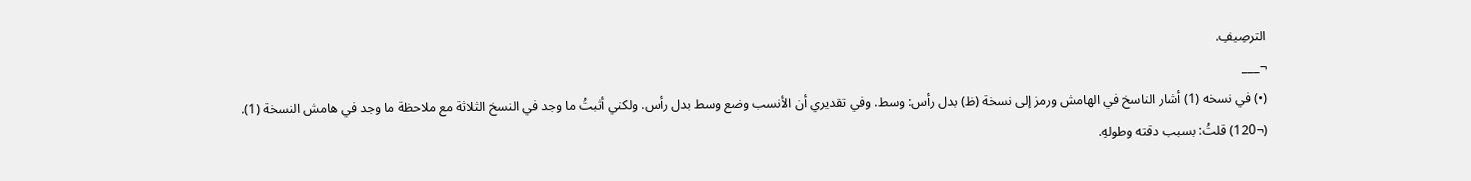الترصِيفِ.
¬___
(•) في نسخه (1) أشار الناسخ في الهامش ورمز إلى نسخة (ظ) بدل رأس: وسط. وفي تقديري أن الأنسب وضع وسط بدل رأس. ولكني أثبتُ ما وجد في النسخ الثلاثة مع ملاحظة ما وجد في هامش النسخة (1).
(¬120) قلتُ: بسبب دقته وطولهِ.